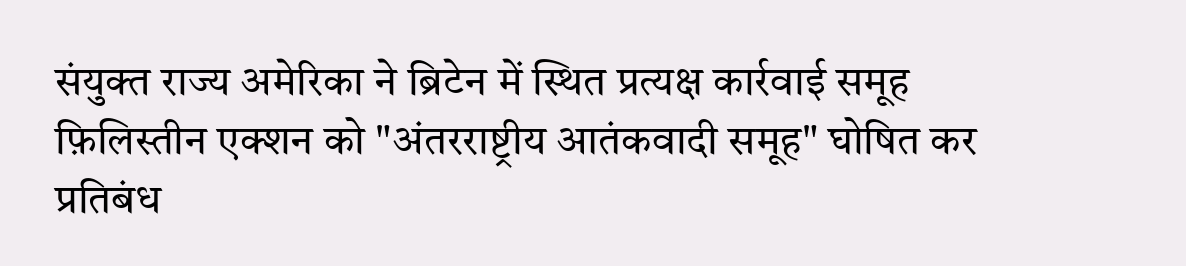संयुक्त राज्य अमेरिका ने ब्रिटेन में स्थित प्रत्यक्ष कार्रवाई समूह फ़िलिस्तीन एक्शन को "अंतरराष्ट्रीय आतंकवादी समूह" घोषित कर प्रतिबंध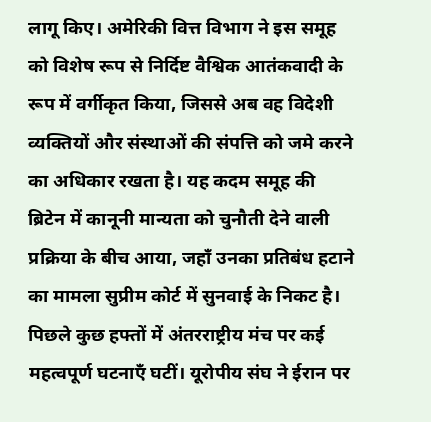लागू किए। अमेरिकी वित्त विभाग ने इस समूह को विशेष रूप से निर्दिष्ट वैश्विक आतंकवादी के रूप में वर्गीकृत किया, जिससे अब वह विदेशी व्यक्तियों और संस्थाओं की संपत्ति को जमे करने का अधिकार रखता है। यह कदम समूह की ब्रिटेन में कानूनी मान्यता को चुनौती देने वाली प्रक्रिया के बीच आया, जहाँ उनका प्रतिबंध हटाने का मामला सुप्रीम कोर्ट में सुनवाई के निकट है।
पिछले कुछ हफ्तों में अंतरराष्ट्रीय मंच पर कई महत्वपूर्ण घटनाएँ घटीं। यूरोपीय संघ ने ईरान पर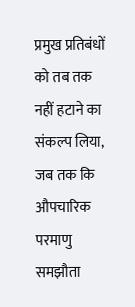प्रमुख प्रतिबंधों को तब तक नहीं हटाने का संकल्प लिया, जब तक कि औपचारिक परमाणु समझौता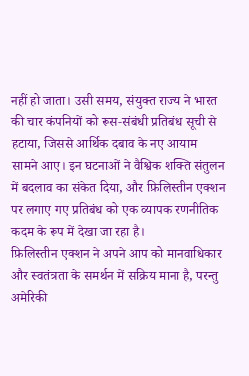नहीं हो जाता। उसी समय, संयुक्त राज्य ने भारत की चार कंपनियों को रूस‑संबंधी प्रतिबंध सूची से हटाया, जिससे आर्थिक दबाव के नए आयाम सामने आए। इन घटनाओं ने वैश्विक शक्ति संतुलन में बदलाव का संकेत दिया, और फ़िलिस्तीन एक्शन पर लगाए गए प्रतिबंध को एक व्यापक रणनीतिक कदम के रूप में देखा जा रहा है।
फ़िलिस्तीन एक्शन ने अपने आप को मानवाधिकार और स्वतंत्रता के समर्थन में सक्रिय माना है, परन्तु अमेरिकी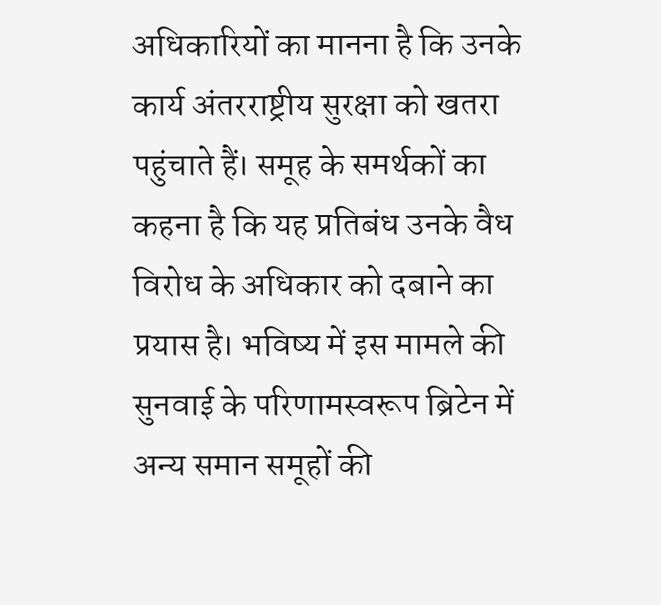अधिकारियों का मानना है कि उनके कार्य अंतरराष्ट्रीय सुरक्षा को खतरा पहुंचाते हैं। समूह के समर्थकों का कहना है कि यह प्रतिबंध उनके वैध विरोध के अधिकार को दबाने का प्रयास है। भविष्य में इस मामले की सुनवाई के परिणामस्वरूप ब्रिटेन में अन्य समान समूहों की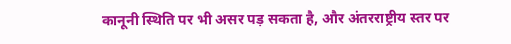कानूनी स्थिति पर भी असर पड़ सकता है, और अंतरराष्ट्रीय स्तर पर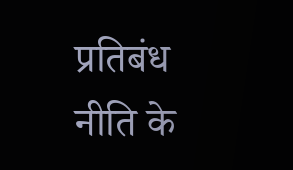प्रतिबंध नीति के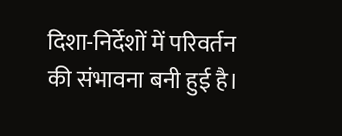दिशा-निर्देशों में परिवर्तन की संभावना बनी हुई है।